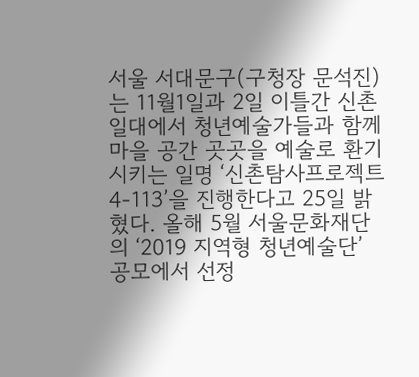서울 서대문구(구청장 문석진)는 11월1일과 2일 이틀간 신촌 일대에서 청년예술가들과 함께 마을 공간 곳곳을 예술로 환기시키는 일명 ‘신촌탐사프로젝트 4-113’을 진행한다고 25일 밝혔다. 올해 5월 서울문화재단의 ‘2019 지역형 청년예술단’ 공모에서 선정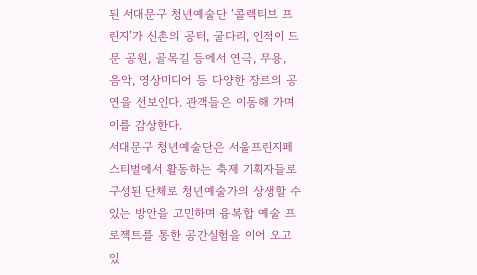된 서대문구 청년예술단 ‘콜렉티브 프린지’가 신촌의 공터, 굴다리, 인적이 드문 공원, 골목길 등에서 연극, 무용, 음악, 영상미디어 등 다양한 장르의 공연을 선보인다. 관객들은 이동해 가며 이를 감상한다.
서대문구 청년예술단은 서울프린지페스티벌에서 활동하는 축제 기획자들로 구성된 단체로 청년예술가의 상생할 수 있는 방안을 고민하며 융복합 예술 프로젝트를 통한 공간실험을 이어 오고 있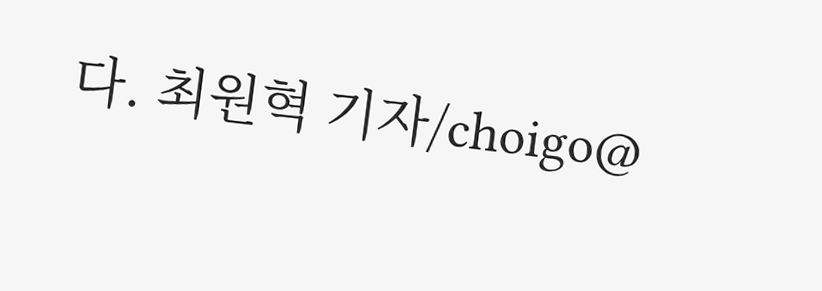다. 최원혁 기자/choigo@